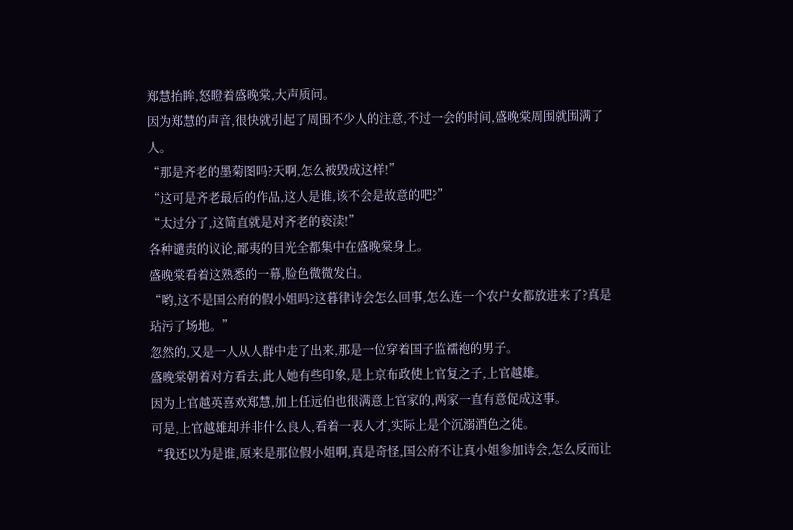郑慧抬眸,怒瞪着盛晚棠,大声质问。
因为郑慧的声音,很快就引起了周围不少人的注意,不过一会的时间,盛晚棠周围就围满了人。
“那是齐老的墨菊图吗?天啊,怎么被毁成这样!”
“这可是齐老最后的作品,这人是谁,该不会是故意的吧?”
“太过分了,这简直就是对齐老的亵渎!”
各种谴责的议论,鄙夷的目光全都集中在盛晚棠身上。
盛晚棠看着这熟悉的一幕,脸色微微发白。
“哟,这不是国公府的假小姐吗?这暮律诗会怎么回事,怎么连一个农户女都放进来了?真是玷污了场地。”
忽然的,又是一人从人群中走了出来,那是一位穿着国子监襦袍的男子。
盛晚棠朝着对方看去,此人她有些印象,是上京布政使上官复之子,上官越雄。
因为上官越英喜欢郑慧,加上任远伯也很满意上官家的,两家一直有意促成这事。
可是,上官越雄却并非什么良人,看着一表人才,实际上是个沉溺酒色之徒。
“我还以为是谁,原来是那位假小姐啊,真是奇怪,国公府不让真小姐参加诗会,怎么反而让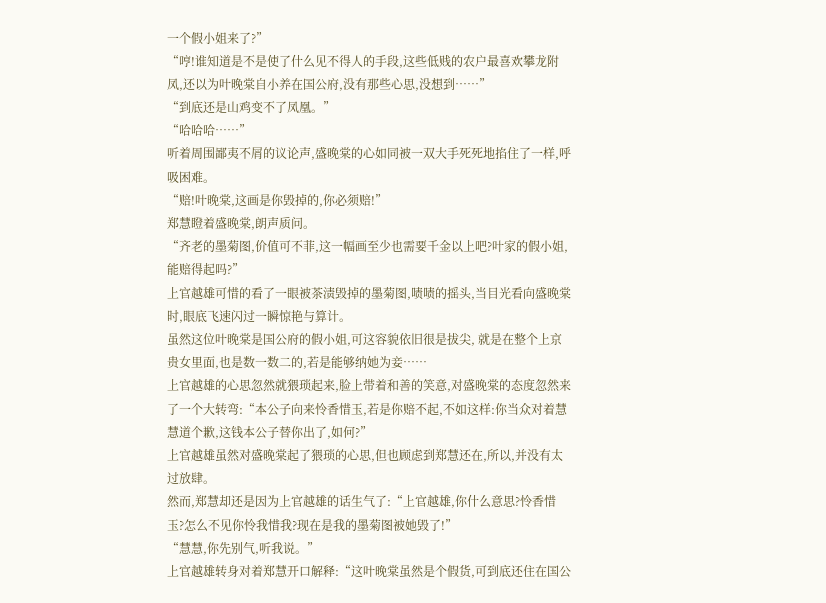一个假小姐来了?”
“哼!谁知道是不是使了什么见不得人的手段,这些低贱的农户最喜欢攀龙附凤,还以为叶晚棠自小养在国公府,没有那些心思,没想到……”
“到底还是山鸡变不了凤凰。”
“哈哈哈……”
听着周围鄙夷不屑的议论声,盛晚棠的心如同被一双大手死死地掐住了一样,呼吸困难。
“赔!叶晚棠,这画是你毁掉的,你必须赔!”
郑慧瞪着盛晚棠,朗声质问。
“齐老的墨菊图,价值可不菲,这一幅画至少也需要千金以上吧?叶家的假小姐,能赔得起吗?”
上官越雄可惜的看了一眼被茶渍毁掉的墨菊图,啧啧的摇头,当目光看向盛晚棠时,眼底飞速闪过一瞬惊艳与算计。
虽然这位叶晚棠是国公府的假小姐,可这容貌依旧很是拔尖, 就是在整个上京贵女里面,也是数一数二的,若是能够纳她为妾……
上官越雄的心思忽然就猥琐起来,脸上带着和善的笑意,对盛晚棠的态度忽然来了一个大转弯:“本公子向来怜香惜玉,若是你赔不起,不如这样:你当众对着慧慧道个歉,这钱本公子替你出了,如何?”
上官越雄虽然对盛晚棠起了猥琐的心思,但也顾虑到郑慧还在,所以,并没有太过放肆。
然而,郑慧却还是因为上官越雄的话生气了:“上官越雄,你什么意思?怜香惜玉?怎么不见你怜我惜我?现在是我的墨菊图被她毁了!”
“慧慧,你先别气,听我说。”
上官越雄转身对着郑慧开口解释:“这叶晚棠虽然是个假货,可到底还住在国公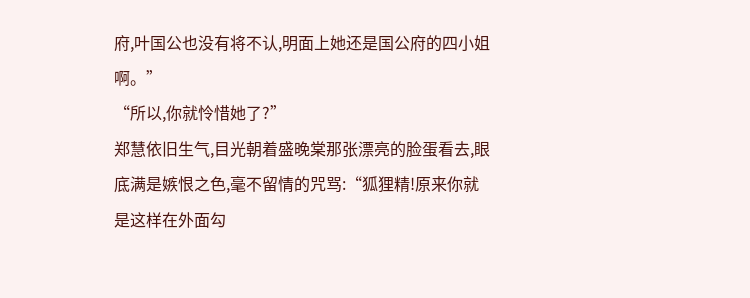府,叶国公也没有将不认,明面上她还是国公府的四小姐啊。”
“所以,你就怜惜她了?”
郑慧依旧生气,目光朝着盛晚棠那张漂亮的脸蛋看去,眼底满是嫉恨之色,毫不留情的咒骂:“狐狸精!原来你就是这样在外面勾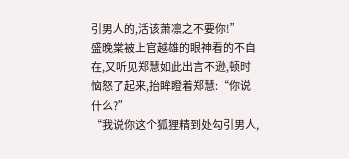引男人的,活该萧凛之不要你!”
盛晚棠被上官越雄的眼神看的不自在,又听见郑慧如此出言不逊,顿时恼怒了起来,抬眸瞪着郑慧:“你说什么?”
“我说你这个狐狸精到处勾引男人,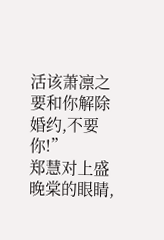活该萧凛之要和你解除婚约,不要你!”
郑慧对上盛晚棠的眼睛,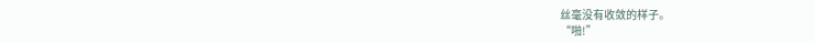丝毫没有收敛的样子。
“啪!”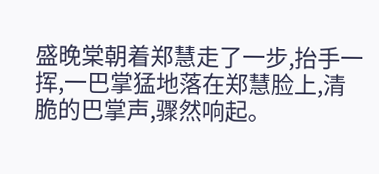盛晚棠朝着郑慧走了一步,抬手一挥,一巴掌猛地落在郑慧脸上,清脆的巴掌声,骤然响起。